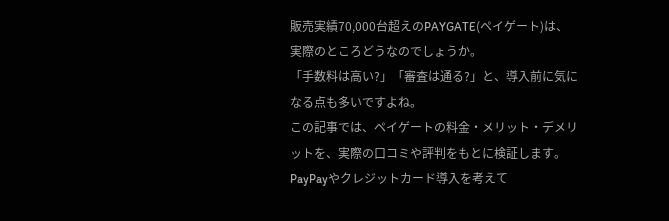販売実績70,000台超えのPAYGATE(ペイゲート)は、実際のところどうなのでしょうか。
「手数料は高い?」「審査は通る?」と、導入前に気になる点も多いですよね。
この記事では、ペイゲートの料金・メリット・デメリットを、実際の口コミや評判をもとに検証します。
PayPayやクレジットカード導入を考えて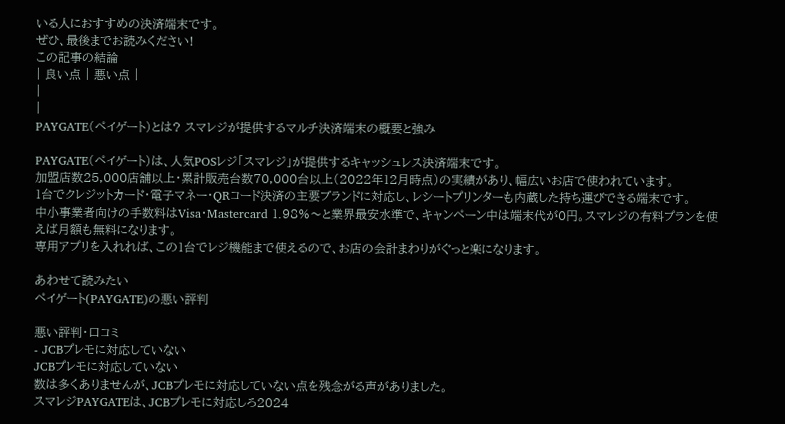いる人におすすめの決済端末です。
ぜひ、最後までお読みください!
この記事の結論
| 良い点 | 悪い点 |
|
|
PAYGATE(ペイゲート)とは? スマレジが提供するマルチ決済端末の概要と強み

PAYGATE(ペイゲート)は、人気POSレジ「スマレジ」が提供するキャッシュレス決済端末です。
加盟店数25,000店舗以上・累計販売台数70,000台以上(2022年12月時点)の実績があり、幅広いお店で使われています。
1台でクレジットカード・電子マネー・QRコード決済の主要ブランドに対応し、レシートプリンターも内蔵した持ち運びできる端末です。
中小事業者向けの手数料はVisa・Mastercard 1.98%〜と業界最安水準で、キャンペーン中は端末代が0円。スマレジの有料プランを使えば月額も無料になります。
専用アプリを入れれば、この1台でレジ機能まで使えるので、お店の会計まわりがぐっと楽になります。

あわせて読みたい
ペイゲート(PAYGATE)の悪い評判

悪い評判・口コミ
- JCBプレモに対応していない
JCBプレモに対応していない
数は多くありませんが、JCBプレモに対応していない点を残念がる声がありました。
スマレジPAYGATEは、JCBプレモに対応しろ2024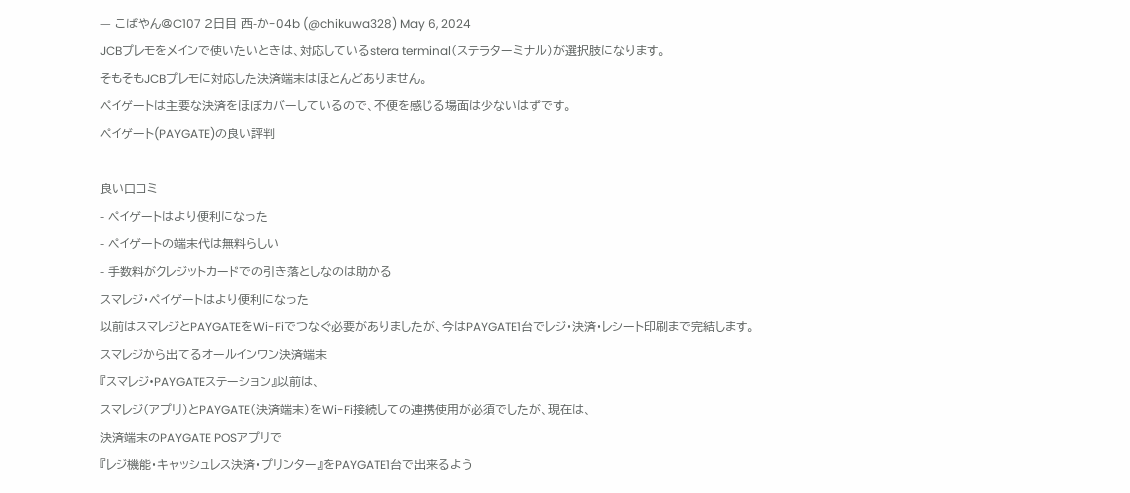— こばやん@C107 2日目 西-か-04b (@chikuwa328) May 6, 2024
JCBプレモをメインで使いたいときは、対応しているstera terminal(ステラターミナル)が選択肢になります。
そもそもJCBプレモに対応した決済端末はほとんどありません。
ペイゲートは主要な決済をほぼカバーしているので、不便を感じる場面は少ないはずです。
ペイゲート(PAYGATE)の良い評判

良い口コミ
- ペイゲートはより便利になった
- ペイゲートの端末代は無料らしい
- 手数料がクレジットカードでの引き落としなのは助かる
スマレジ・ペイゲートはより便利になった
以前はスマレジとPAYGATEをWi-Fiでつなぐ必要がありましたが、今はPAYGATE1台でレジ・決済・レシート印刷まで完結します。
スマレジから出てるオールインワン決済端末
『スマレジ•PAYGATEステーション』以前は、
スマレジ(アプリ)とPAYGATE(決済端末)をWi-Fi接続しての連携使用が必須でしたが、現在は、
決済端末のPAYGATE POSアプリで
『レジ機能・キャッシュレス決済・プリンター』をPAYGATE1台で出来るよう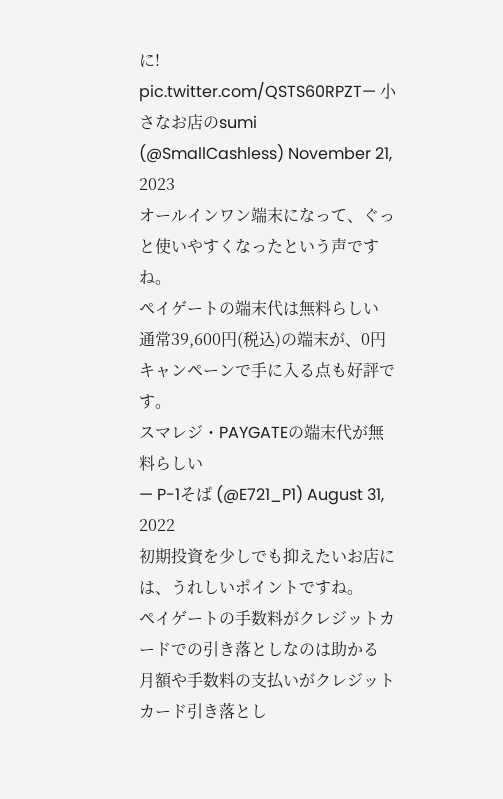に! pic.twitter.com/QSTS60RPZT— 小さなお店のsumi (@SmallCashless) November 21, 2023
オールインワン端末になって、ぐっと使いやすくなったという声ですね。
ペイゲートの端末代は無料らしい
通常39,600円(税込)の端末が、0円キャンペーンで手に入る点も好評です。
スマレジ・PAYGATEの端末代が無料らしい
— P-1そば (@E721_P1) August 31, 2022
初期投資を少しでも抑えたいお店には、うれしいポイントですね。
ペイゲートの手数料がクレジットカードでの引き落としなのは助かる
月額や手数料の支払いがクレジットカード引き落とし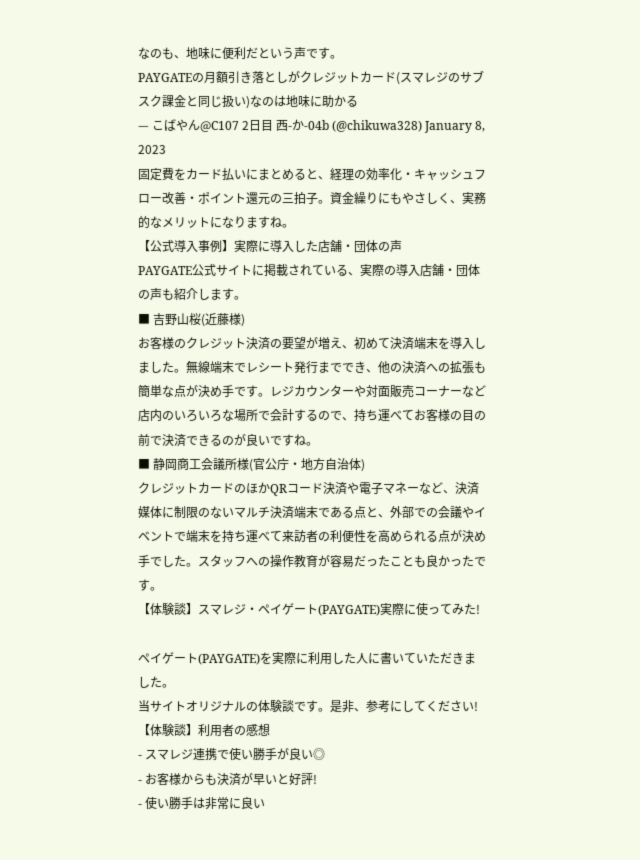なのも、地味に便利だという声です。
PAYGATEの月額引き落としがクレジットカード(スマレジのサブスク課金と同じ扱い)なのは地味に助かる
— こばやん@C107 2日目 西-か-04b (@chikuwa328) January 8, 2023
固定費をカード払いにまとめると、経理の効率化・キャッシュフロー改善・ポイント還元の三拍子。資金繰りにもやさしく、実務的なメリットになりますね。
【公式導入事例】実際に導入した店舗・団体の声
PAYGATE公式サイトに掲載されている、実際の導入店舗・団体の声も紹介します。
■ 吉野山桜(近藤様)
お客様のクレジット決済の要望が増え、初めて決済端末を導入しました。無線端末でレシート発行まででき、他の決済への拡張も簡単な点が決め手です。レジカウンターや対面販売コーナーなど店内のいろいろな場所で会計するので、持ち運べてお客様の目の前で決済できるのが良いですね。
■ 静岡商工会議所様(官公庁・地方自治体)
クレジットカードのほかQRコード決済や電子マネーなど、決済媒体に制限のないマルチ決済端末である点と、外部での会議やイベントで端末を持ち運べて来訪者の利便性を高められる点が決め手でした。スタッフへの操作教育が容易だったことも良かったです。
【体験談】スマレジ・ペイゲート(PAYGATE)実際に使ってみた!

ペイゲート(PAYGATE)を実際に利用した人に書いていただきました。
当サイトオリジナルの体験談です。是非、参考にしてください!
【体験談】利用者の感想
- スマレジ連携で使い勝手が良い◎
- お客様からも決済が早いと好評!
- 使い勝手は非常に良い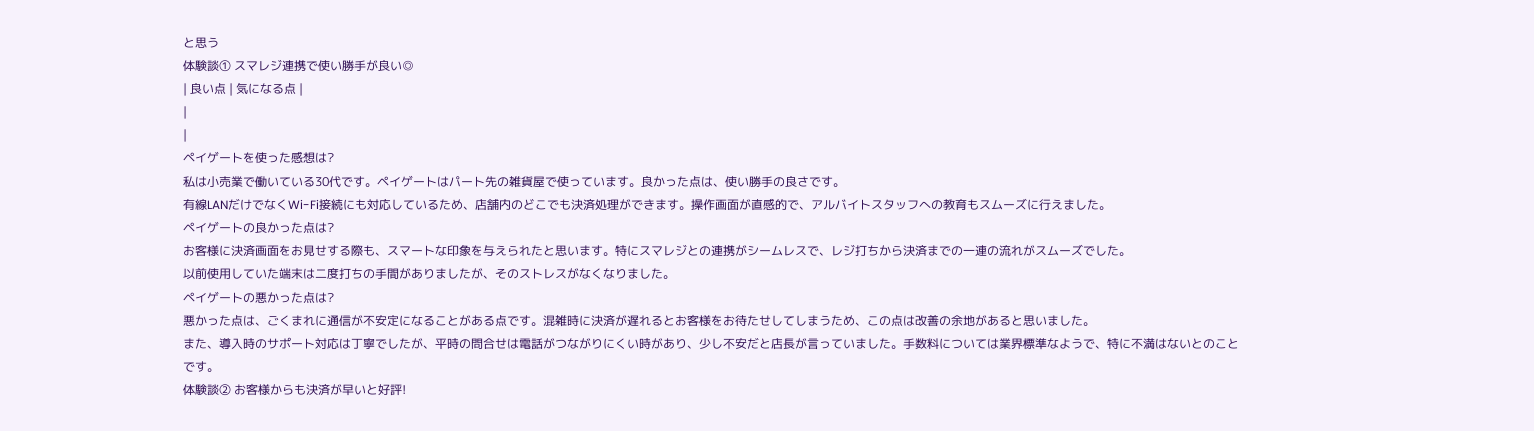と思う
体験談① スマレジ連携で使い勝手が良い◎
| 良い点 | 気になる点 |
|
|
ペイゲートを使った感想は?
私は小売業で働いている30代です。ペイゲートはパート先の雑貨屋で使っています。良かった点は、使い勝手の良さです。
有線LANだけでなくWi-Fi接続にも対応しているため、店舗内のどこでも決済処理ができます。操作画面が直感的で、アルバイトスタッフへの教育もスムーズに行えました。
ペイゲートの良かった点は?
お客様に決済画面をお見せする際も、スマートな印象を与えられたと思います。特にスマレジとの連携がシームレスで、レジ打ちから決済までの一連の流れがスムーズでした。
以前使用していた端末は二度打ちの手間がありましたが、そのストレスがなくなりました。
ペイゲートの悪かった点は?
悪かった点は、ごくまれに通信が不安定になることがある点です。混雑時に決済が遅れるとお客様をお待たせしてしまうため、この点は改善の余地があると思いました。
また、導入時のサポート対応は丁寧でしたが、平時の問合せは電話がつながりにくい時があり、少し不安だと店長が言っていました。手数料については業界標準なようで、特に不満はないとのことです。
体験談② お客様からも決済が早いと好評!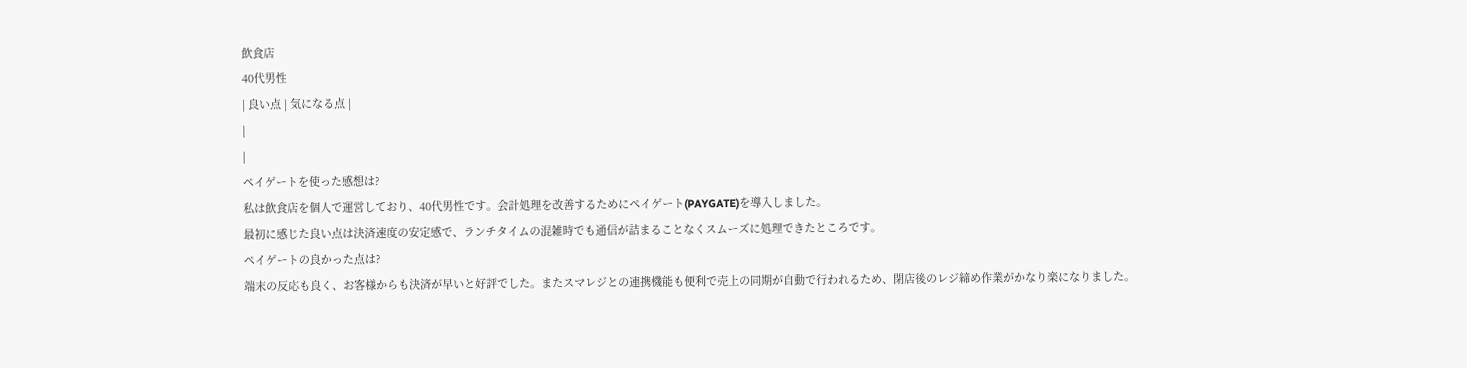飲食店
40代男性
| 良い点 | 気になる点 |
|
|
ペイゲートを使った感想は?
私は飲食店を個人で運営しており、40代男性です。会計処理を改善するためにペイゲート(PAYGATE)を導入しました。
最初に感じた良い点は決済速度の安定感で、ランチタイムの混雑時でも通信が詰まることなくスムーズに処理できたところです。
ペイゲートの良かった点は?
端末の反応も良く、お客様からも決済が早いと好評でした。またスマレジとの連携機能も便利で売上の同期が自動で行われるため、閉店後のレジ締め作業がかなり楽になりました。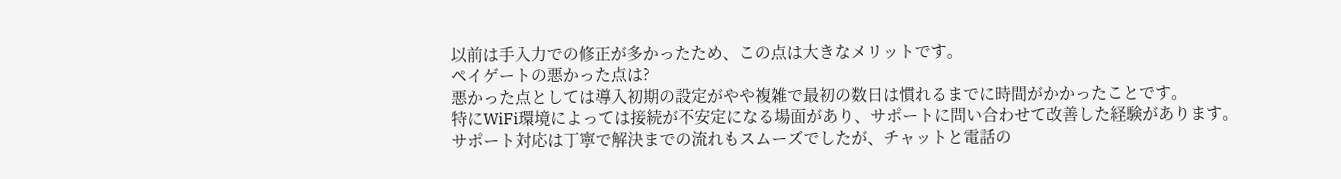以前は手入力での修正が多かったため、この点は大きなメリットです。
ペイゲートの悪かった点は?
悪かった点としては導入初期の設定がやや複雑で最初の数日は慣れるまでに時間がかかったことです。
特にWiFi環境によっては接続が不安定になる場面があり、サポートに問い合わせて改善した経験があります。
サポート対応は丁寧で解決までの流れもスムーズでしたが、チャットと電話の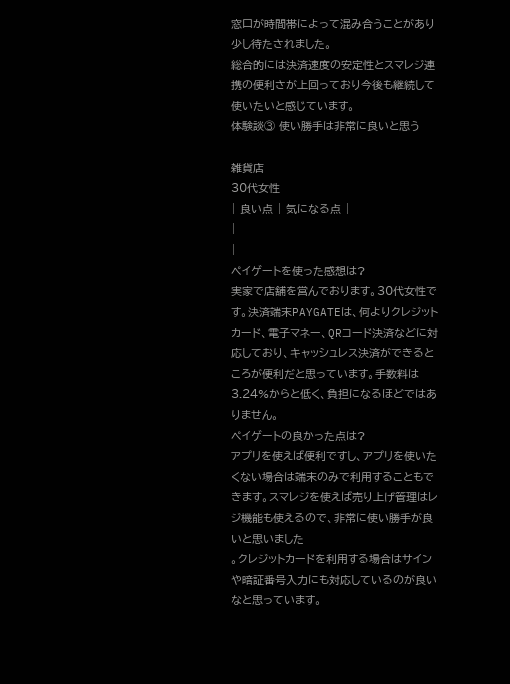窓口が時間帯によって混み合うことがあり少し待たされました。
総合的には決済速度の安定性とスマレジ連携の便利さが上回っており今後も継続して使いたいと感じています。
体験談③ 使い勝手は非常に良いと思う

雑貨店
30代女性
| 良い点 | 気になる点 |
|
|
ペイゲートを使った感想は?
実家で店舗を営んでおります。30代女性です。決済端末PAYGATEは、何よりクレジットカード、電子マネー、QRコード決済などに対応しており、キャッシュレス決済ができるところが便利だと思っています。手数料は3.24%からと低く、負担になるほどではありません。
ペイゲートの良かった点は?
アプリを使えば便利ですし、アプリを使いたくない場合は端末のみで利用することもできます。スマレジを使えば売り上げ管理はレジ機能も使えるので、非常に使い勝手が良いと思いました
。クレジットカードを利用する場合はサインや暗証番号入力にも対応しているのが良いなと思っています。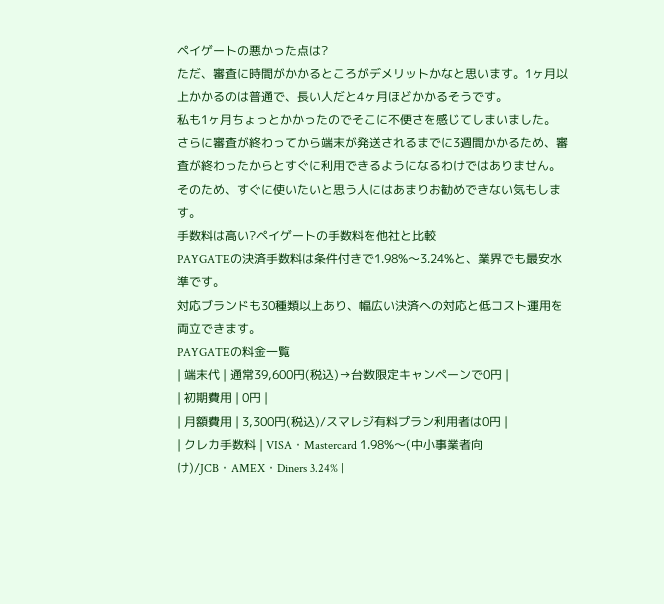ペイゲートの悪かった点は?
ただ、審査に時間がかかるところがデメリットかなと思います。1ヶ月以上かかるのは普通で、長い人だと4ヶ月ほどかかるそうです。
私も1ヶ月ちょっとかかったのでそこに不便さを感じてしまいました。
さらに審査が終わってから端末が発送されるまでに3週間かかるため、審査が終わったからとすぐに利用できるようになるわけではありません。
そのため、すぐに使いたいと思う人にはあまりお勧めできない気もします。
手数料は高い?ペイゲートの手数料を他社と比較
PAYGATEの決済手数料は条件付きで1.98%〜3.24%と、業界でも最安水準です。
対応ブランドも30種類以上あり、幅広い決済への対応と低コスト運用を両立できます。
PAYGATEの料金一覧
| 端末代 | 通常39,600円(税込)→台数限定キャンペーンで0円 |
| 初期費用 | 0円 |
| 月額費用 | 3,300円(税込)/スマレジ有料プラン利用者は0円 |
| クレカ手数料 | VISA・Mastercard 1.98%〜(中小事業者向け)/JCB・AMEX・Diners 3.24% |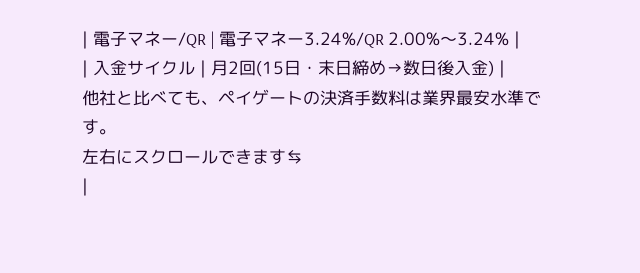| 電子マネー/QR | 電子マネー3.24%/QR 2.00%〜3.24% |
| 入金サイクル | 月2回(15日・末日締め→数日後入金) |
他社と比べても、ペイゲートの決済手数料は業界最安水準です。
左右にスクロールできます⇆
|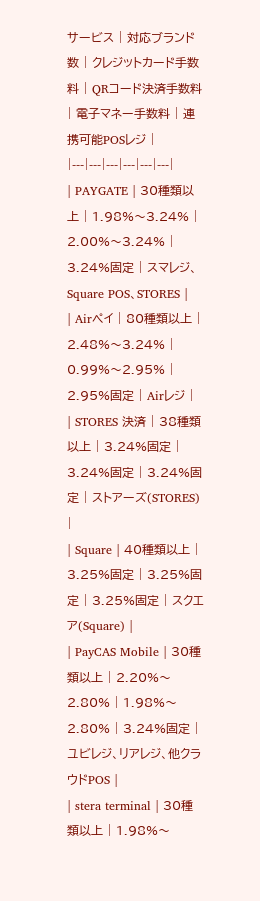サービス | 対応ブランド数 | クレジットカード手数料 | QRコード決済手数料 | 電子マネー手数料 | 連携可能POSレジ |
|---|---|---|---|---|---|
| PAYGATE | 30種類以上 | 1.98%〜3.24% | 2.00%〜3.24% | 3.24%固定 | スマレジ、Square POS、STORES |
| Airペイ | 80種類以上 | 2.48%〜3.24% | 0.99%〜2.95% | 2.95%固定 | Airレジ |
| STORES 決済 | 38種類以上 | 3.24%固定 | 3.24%固定 | 3.24%固定 | ストアーズ(STORES) |
| Square | 40種類以上 | 3.25%固定 | 3.25%固定 | 3.25%固定 | スクエア(Square) |
| PayCAS Mobile | 30種類以上 | 2.20%〜2.80% | 1.98%〜2.80% | 3.24%固定 | ユビレジ、リアレジ、他クラウドPOS |
| stera terminal | 30種類以上 | 1.98%〜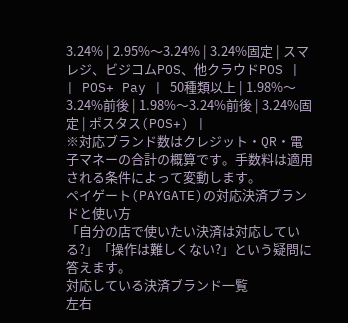3.24% | 2.95%〜3.24% | 3.24%固定 | スマレジ、ビジコムPOS、他クラウドPOS |
| POS+ Pay | 50種類以上 | 1.98%〜3.24%前後 | 1.98%〜3.24%前後 | 3.24%固定 | ポスタス(POS+) |
※対応ブランド数はクレジット・QR・電子マネーの合計の概算です。手数料は適用される条件によって変動します。
ペイゲート(PAYGATE)の対応決済ブランドと使い方
「自分の店で使いたい決済は対応している?」「操作は難しくない?」という疑問に答えます。
対応している決済ブランド一覧
左右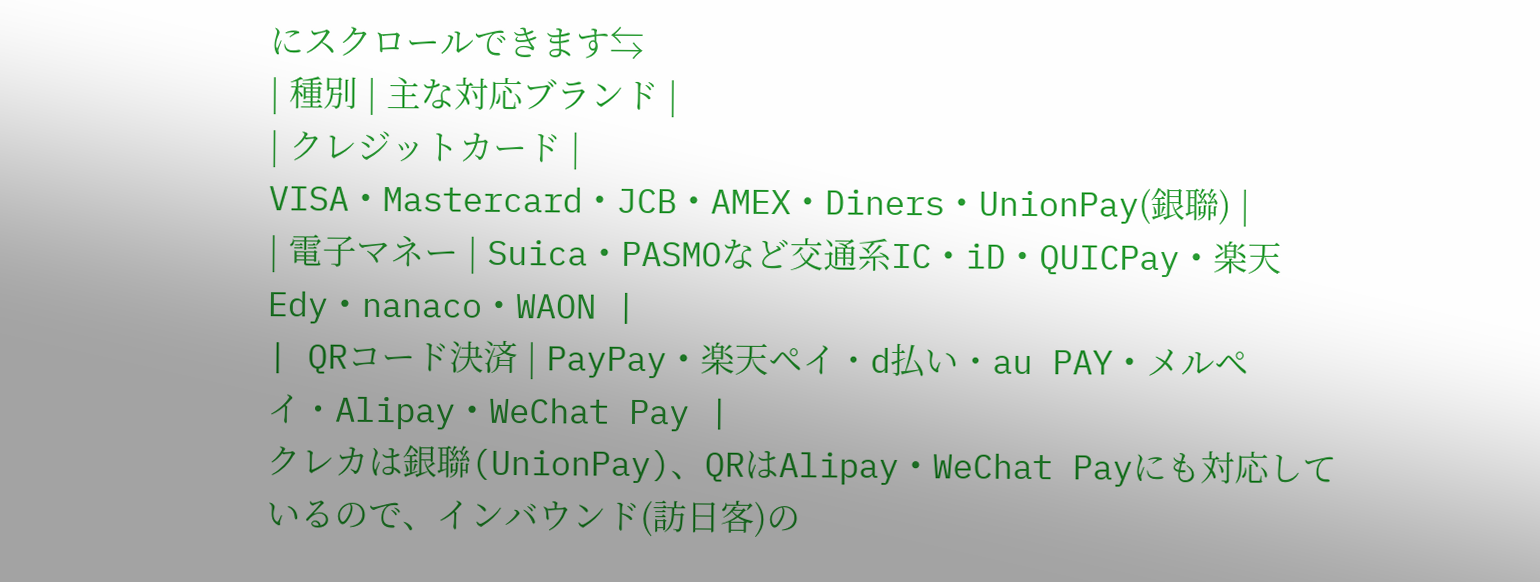にスクロールできます⇆
| 種別 | 主な対応ブランド |
| クレジットカード | VISA・Mastercard・JCB・AMEX・Diners・UnionPay(銀聯) |
| 電子マネー | Suica・PASMOなど交通系IC・iD・QUICPay・楽天Edy・nanaco・WAON |
| QRコード決済 | PayPay・楽天ペイ・d払い・au PAY・メルペイ・Alipay・WeChat Pay |
クレカは銀聯(UnionPay)、QRはAlipay・WeChat Payにも対応しているので、インバウンド(訪日客)の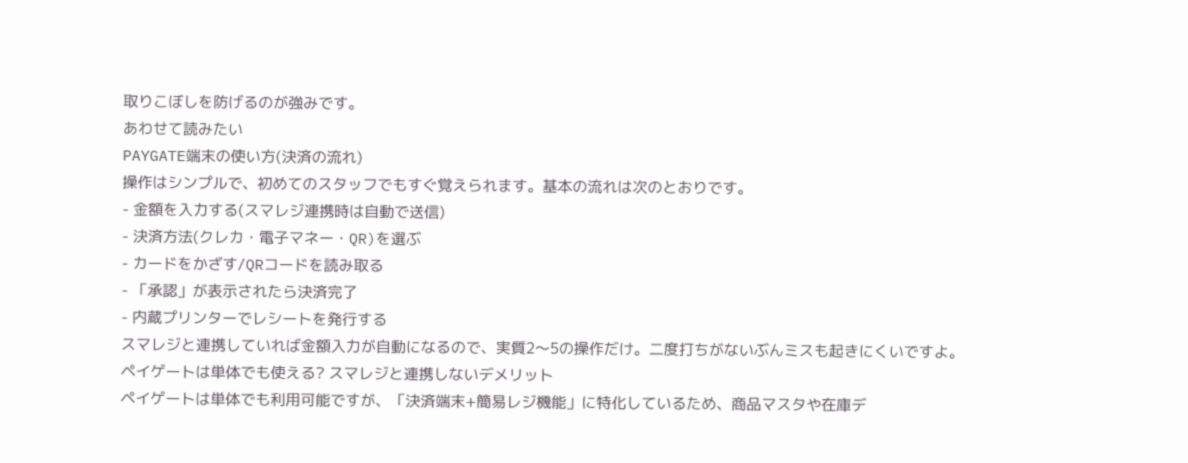取りこぼしを防げるのが強みです。
あわせて読みたい
PAYGATE端末の使い方(決済の流れ)
操作はシンプルで、初めてのスタッフでもすぐ覚えられます。基本の流れは次のとおりです。
- 金額を入力する(スマレジ連携時は自動で送信)
- 決済方法(クレカ・電子マネー・QR)を選ぶ
- カードをかざす/QRコードを読み取る
- 「承認」が表示されたら決済完了
- 内蔵プリンターでレシートを発行する
スマレジと連携していれば金額入力が自動になるので、実質2〜5の操作だけ。二度打ちがないぶんミスも起きにくいですよ。
ペイゲートは単体でも使える? スマレジと連携しないデメリット
ペイゲートは単体でも利用可能ですが、「決済端末+簡易レジ機能」に特化しているため、商品マスタや在庫デ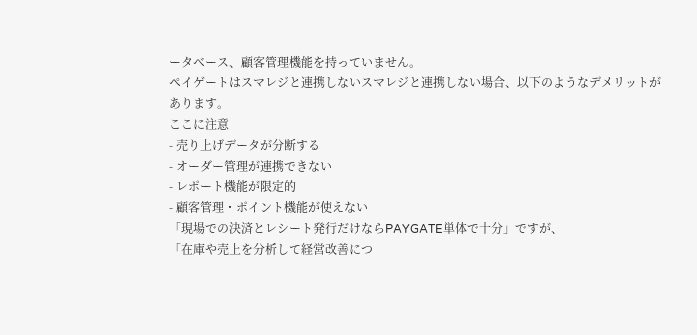ータベース、顧客管理機能を持っていません。
ペイゲートはスマレジと連携しないスマレジと連携しない場合、以下のようなデメリットがあります。
ここに注意
- 売り上げデータが分断する
- オーダー管理が連携できない
- レポート機能が限定的
- 顧客管理・ポイント機能が使えない
「現場での決済とレシート発行だけならPAYGATE単体で十分」ですが、
「在庫や売上を分析して経営改善につ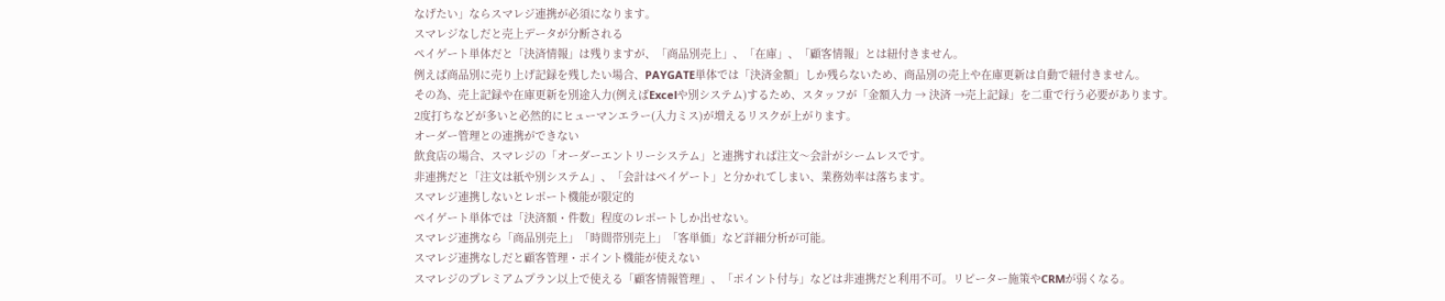なげたい」ならスマレジ連携が必須になります。
スマレジなしだと売上データが分断される
ペイゲート単体だと「決済情報」は残りますが、「商品別売上」、「在庫」、「顧客情報」とは紐付きません。
例えば商品別に売り上げ記録を残したい場合、PAYGATE単体では「決済金額」しか残らないため、商品別の売上や在庫更新は自動で紐付きません。
その為、売上記録や在庫更新を別途入力(例えばExcelや別システム)するため、スタッフが「金額入力 → 決済 →売上記録」を二重で行う必要があります。
2度打ちなどが多いと必然的にヒューマンエラー(入力ミス)が増えるリスクが上がります。
オーダー管理との連携ができない
飲食店の場合、スマレジの「オーダーエントリーシステム」と連携すれば注文〜会計がシームレスです。
非連携だと「注文は紙や別システム」、「会計はペイゲート」と分かれてしまい、業務効率は落ちます。
スマレジ連携しないとレポート機能が限定的
ペイゲート単体では「決済額・件数」程度のレポートしか出せない。
スマレジ連携なら「商品別売上」「時間帯別売上」「客単価」など詳細分析が可能。
スマレジ連携なしだと顧客管理・ポイント機能が使えない
スマレジのプレミアムプラン以上で使える「顧客情報管理」、「ポイント付与」などは非連携だと利用不可。リピーター施策やCRMが弱くなる。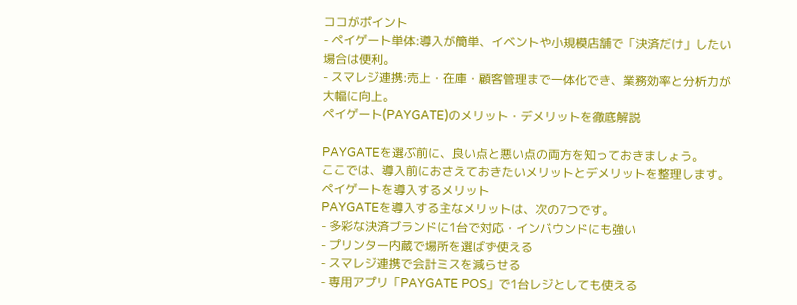ココがポイント
- ペイゲート単体:導入が簡単、イベントや小規模店舗で「決済だけ」したい場合は便利。
- スマレジ連携:売上・在庫・顧客管理まで一体化でき、業務効率と分析力が大幅に向上。
ペイゲート(PAYGATE)のメリット・デメリットを徹底解説

PAYGATEを選ぶ前に、良い点と悪い点の両方を知っておきましょう。
ここでは、導入前におさえておきたいメリットとデメリットを整理します。
ペイゲートを導入するメリット
PAYGATEを導入する主なメリットは、次の7つです。
- 多彩な決済ブランドに1台で対応・インバウンドにも強い
- プリンター内蔵で場所を選ばず使える
- スマレジ連携で会計ミスを減らせる
- 専用アプリ「PAYGATE POS」で1台レジとしても使える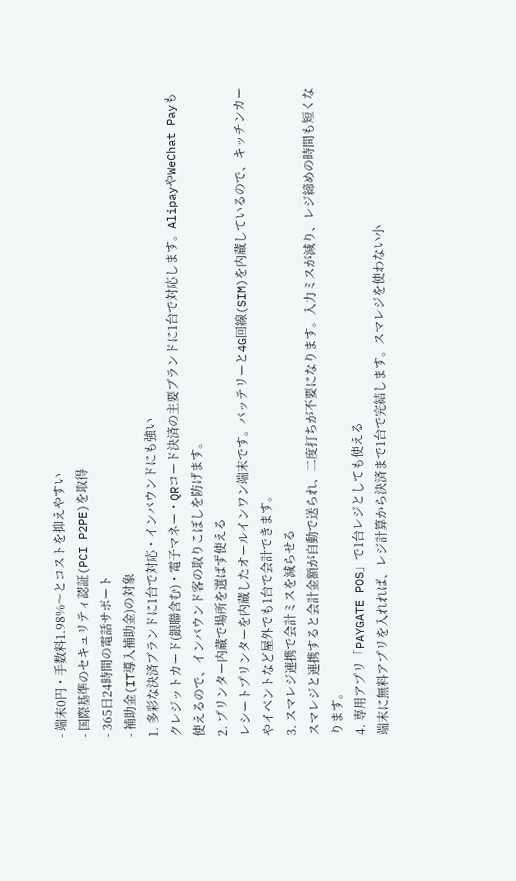- 端末0円・手数料1.98%〜とコストを抑えやすい
- 国際基準のセキュリティ認証(PCI P2PE)を取得
- 365日24時間の電話サポート
- 補助金(IT導入補助金)の対象
1. 多彩な決済ブランドに1台で対応・インバウンドにも強い
クレジットカード(銀聯含む)・電子マネー・QRコード決済の主要ブランドに1台で対応します。AlipayやWeChat Payも使えるので、インバウンド客の取りこぼしを防げます。
2. プリンター内蔵で場所を選ばず使える
レシートプリンターを内蔵したオールインワン端末です。バッテリーと4G回線(SIM)を内蔵しているので、キッチンカーやイベントなど屋外でも1台で会計できます。
3. スマレジ連携で会計ミスを減らせる
スマレジと連携すると会計金額が自動で送られ、二度打ちが不要になります。入力ミスが減り、レジ締めの時間も短くなります。
4. 専用アプリ「PAYGATE POS」で1台レジとしても使える
端末に無料アプリを入れれば、レジ計算から決済まで1台で完結します。スマレジを使わない小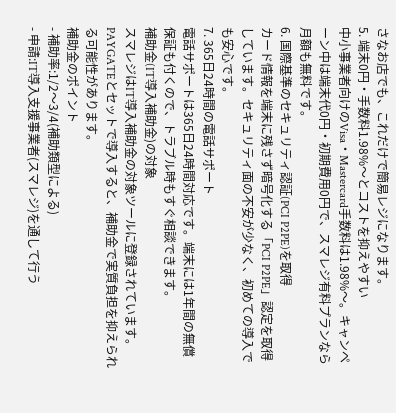さなお店でも、これだけで簡易レジになります。
5. 端末0円・手数料1.98%〜とコストを抑えやすい
中小事業者向けのVisa・Mastercard手数料は1.98%〜。キャンペーン中は端末代0円・初期費用0円で、スマレジ有料プランなら月額も無料です。
6. 国際基準のセキュリティ認証(PCI P2PE)を取得
カード情報を端末に残さず暗号化する「PCI P2PE」認定を取得しています。セキュリティ面の不安が少なく、初めての導入でも安心です。
7. 365日24時間の電話サポート
電話サポートは365日24時間対応です。端末には1年間の無償保証も付くので、トラブル時もすぐ相談できます。
補助金(IT導入補助金)の対象
スマレジはIT導入補助金の対象ツールに登録されています。PAYGATEとセットで導入すると、補助金で実質負担を抑えられる可能性があります。
補助金のポイント
- 補助率:1/2〜3/4(補助類型による)
- 申請:IT導入支援事業者(スマレジ)を通して行う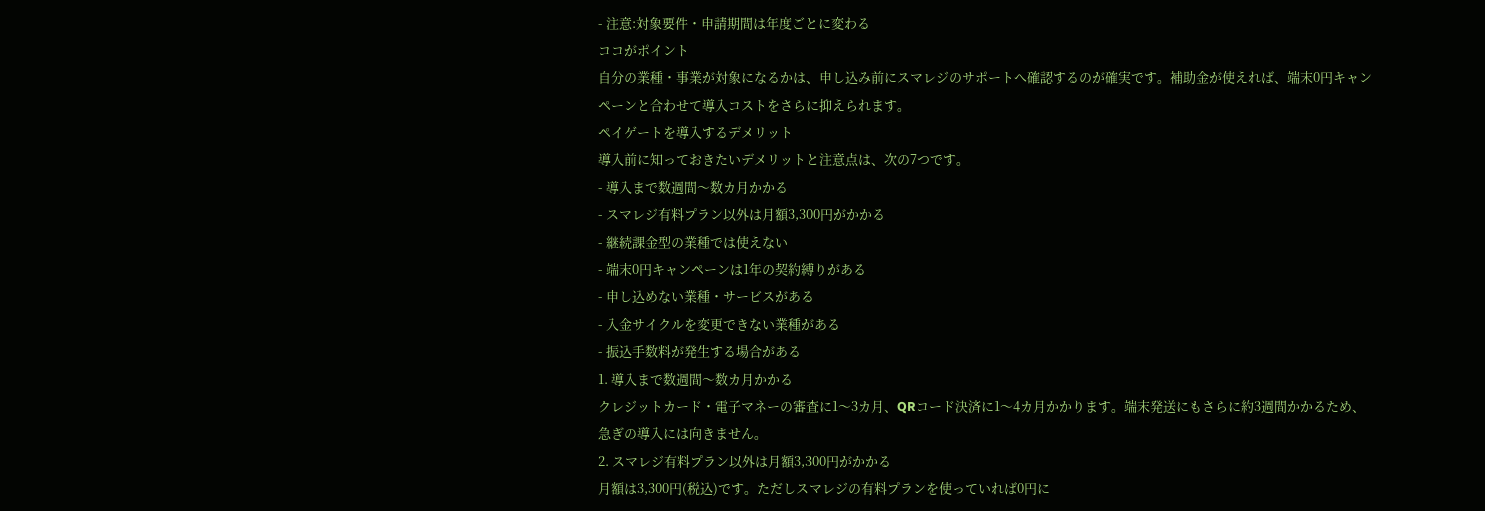- 注意:対象要件・申請期間は年度ごとに変わる
ココがポイント
自分の業種・事業が対象になるかは、申し込み前にスマレジのサポートへ確認するのが確実です。補助金が使えれば、端末0円キャンペーンと合わせて導入コストをさらに抑えられます。
ペイゲートを導入するデメリット
導入前に知っておきたいデメリットと注意点は、次の7つです。
- 導入まで数週間〜数カ月かかる
- スマレジ有料プラン以外は月額3,300円がかかる
- 継続課金型の業種では使えない
- 端末0円キャンペーンは1年の契約縛りがある
- 申し込めない業種・サービスがある
- 入金サイクルを変更できない業種がある
- 振込手数料が発生する場合がある
1. 導入まで数週間〜数カ月かかる
クレジットカード・電子マネーの審査に1〜3カ月、QRコード決済に1〜4カ月かかります。端末発送にもさらに約3週間かかるため、急ぎの導入には向きません。
2. スマレジ有料プラン以外は月額3,300円がかかる
月額は3,300円(税込)です。ただしスマレジの有料プランを使っていれば0円に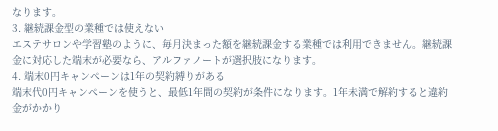なります。
3. 継続課金型の業種では使えない
エステサロンや学習塾のように、毎月決まった額を継続課金する業種では利用できません。継続課金に対応した端末が必要なら、アルファノートが選択肢になります。
4. 端末0円キャンペーンは1年の契約縛りがある
端末代0円キャンペーンを使うと、最低1年間の契約が条件になります。1年未満で解約すると違約金がかかり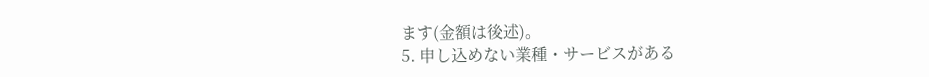ます(金額は後述)。
5. 申し込めない業種・サービスがある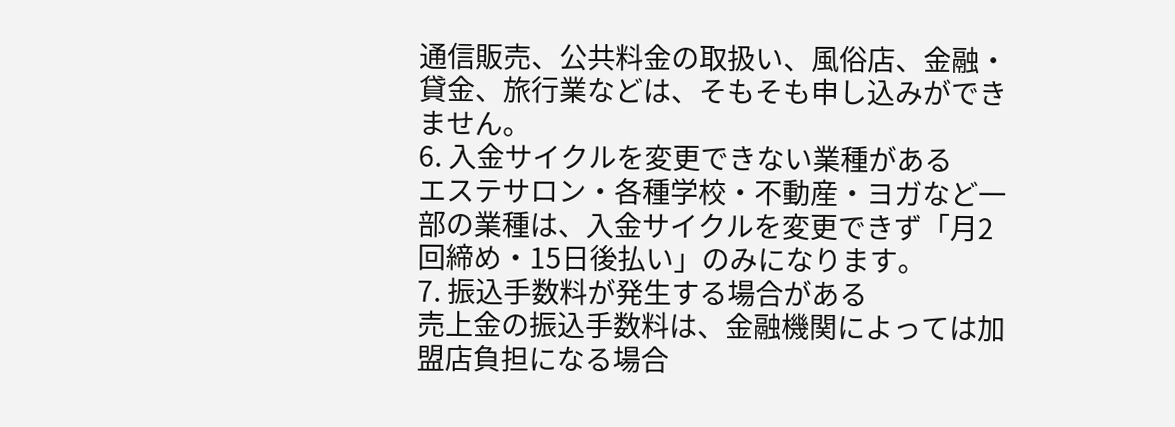通信販売、公共料金の取扱い、風俗店、金融・貸金、旅行業などは、そもそも申し込みができません。
6. 入金サイクルを変更できない業種がある
エステサロン・各種学校・不動産・ヨガなど一部の業種は、入金サイクルを変更できず「月2回締め・15日後払い」のみになります。
7. 振込手数料が発生する場合がある
売上金の振込手数料は、金融機関によっては加盟店負担になる場合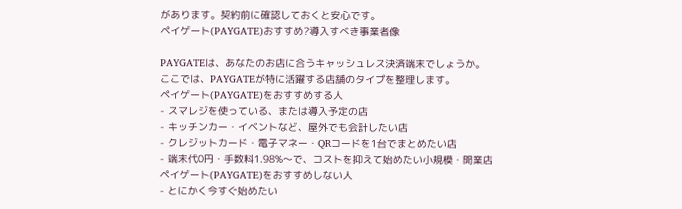があります。契約前に確認しておくと安心です。
ペイゲート(PAYGATE)おすすめ?導入すべき事業者像

PAYGATEは、あなたのお店に合うキャッシュレス決済端末でしょうか。
ここでは、PAYGATEが特に活躍する店舗のタイプを整理します。
ペイゲート(PAYGATE)をおすすめする人
- スマレジを使っている、または導入予定の店
- キッチンカー・イベントなど、屋外でも会計したい店
- クレジットカード・電子マネー・QRコードを1台でまとめたい店
- 端末代0円・手数料1.98%〜で、コストを抑えて始めたい小規模・開業店
ペイゲート(PAYGATE)をおすすめしない人
- とにかく今すぐ始めたい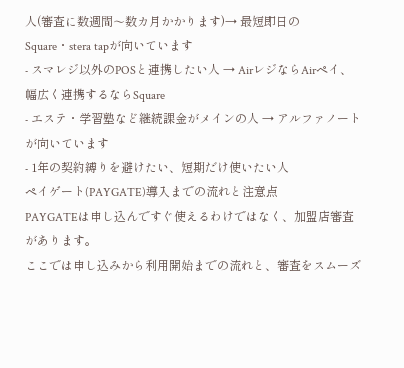人(審査に数週間〜数カ月かかります)→ 最短即日のSquare・stera tapが向いています
- スマレジ以外のPOSと連携したい人 → AirレジならAirペイ、幅広く連携するならSquare
- エステ・学習塾など継続課金がメインの人 → アルファノートが向いています
- 1年の契約縛りを避けたい、短期だけ使いたい人
ペイゲート(PAYGATE)導入までの流れと注意点
PAYGATEは申し込んですぐ使えるわけではなく、加盟店審査があります。
ここでは申し込みから利用開始までの流れと、審査をスムーズ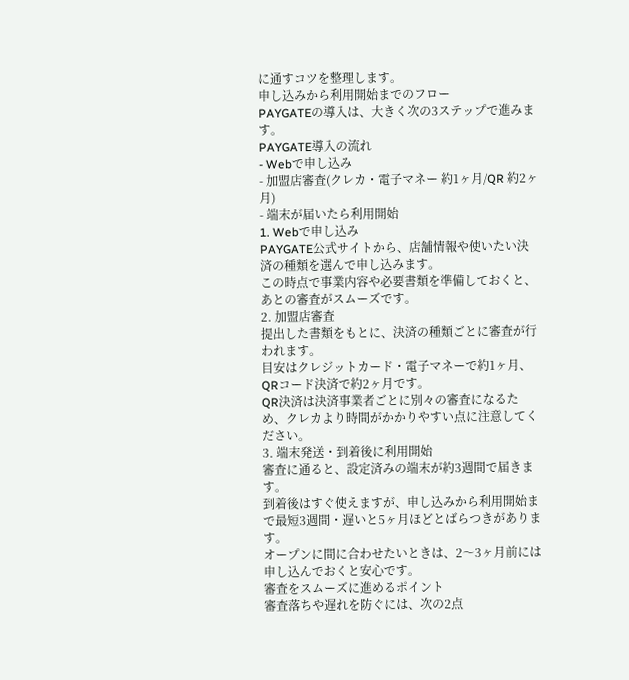に通すコツを整理します。
申し込みから利用開始までのフロー
PAYGATEの導入は、大きく次の3ステップで進みます。
PAYGATE導入の流れ
- Webで申し込み
- 加盟店審査(クレカ・電子マネー 約1ヶ月/QR 約2ヶ月)
- 端末が届いたら利用開始
1. Webで申し込み
PAYGATE公式サイトから、店舗情報や使いたい決済の種類を選んで申し込みます。
この時点で事業内容や必要書類を準備しておくと、あとの審査がスムーズです。
2. 加盟店審査
提出した書類をもとに、決済の種類ごとに審査が行われます。
目安はクレジットカード・電子マネーで約1ヶ月、QRコード決済で約2ヶ月です。
QR決済は決済事業者ごとに別々の審査になるため、クレカより時間がかかりやすい点に注意してください。
3. 端末発送・到着後に利用開始
審査に通ると、設定済みの端末が約3週間で届きます。
到着後はすぐ使えますが、申し込みから利用開始まで最短3週間・遅いと5ヶ月ほどとばらつきがあります。
オープンに間に合わせたいときは、2〜3ヶ月前には申し込んでおくと安心です。
審査をスムーズに進めるポイント
審査落ちや遅れを防ぐには、次の2点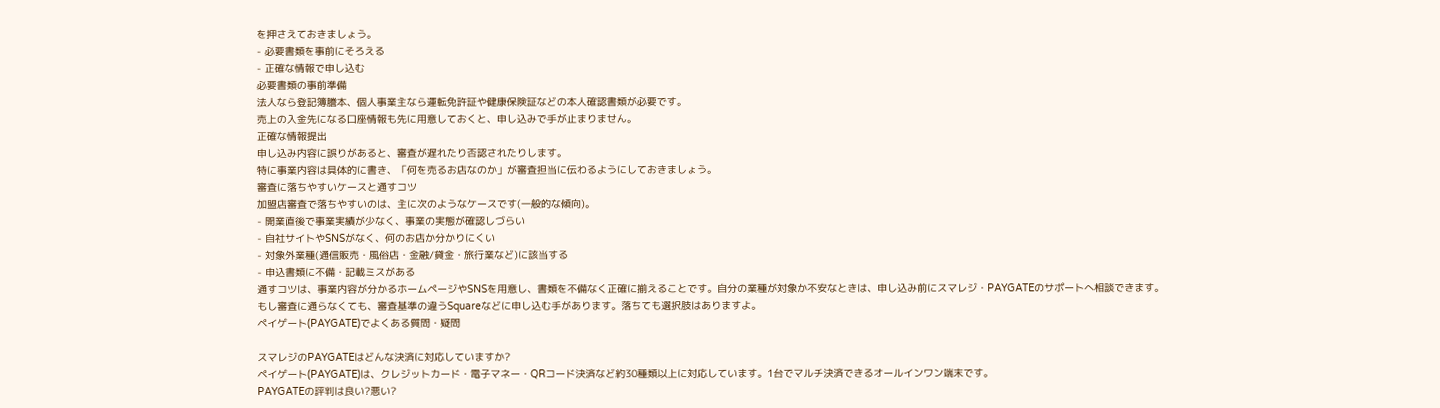を押さえておきましょう。
- 必要書類を事前にそろえる
- 正確な情報で申し込む
必要書類の事前準備
法人なら登記簿謄本、個人事業主なら運転免許証や健康保険証などの本人確認書類が必要です。
売上の入金先になる口座情報も先に用意しておくと、申し込みで手が止まりません。
正確な情報提出
申し込み内容に誤りがあると、審査が遅れたり否認されたりします。
特に事業内容は具体的に書き、「何を売るお店なのか」が審査担当に伝わるようにしておきましょう。
審査に落ちやすいケースと通すコツ
加盟店審査で落ちやすいのは、主に次のようなケースです(一般的な傾向)。
- 開業直後で事業実績が少なく、事業の実態が確認しづらい
- 自社サイトやSNSがなく、何のお店か分かりにくい
- 対象外業種(通信販売・風俗店・金融/貸金・旅行業など)に該当する
- 申込書類に不備・記載ミスがある
通すコツは、事業内容が分かるホームページやSNSを用意し、書類を不備なく正確に揃えることです。自分の業種が対象か不安なときは、申し込み前にスマレジ・PAYGATEのサポートへ相談できます。
もし審査に通らなくても、審査基準の違うSquareなどに申し込む手があります。落ちても選択肢はありますよ。
ペイゲート(PAYGATE)でよくある質問・疑問

スマレジのPAYGATEはどんな決済に対応していますか?
ペイゲート(PAYGATE)は、クレジットカード・電子マネー・QRコード決済など約30種類以上に対応しています。1台でマルチ決済できるオールインワン端末です。
PAYGATEの評判は良い?悪い?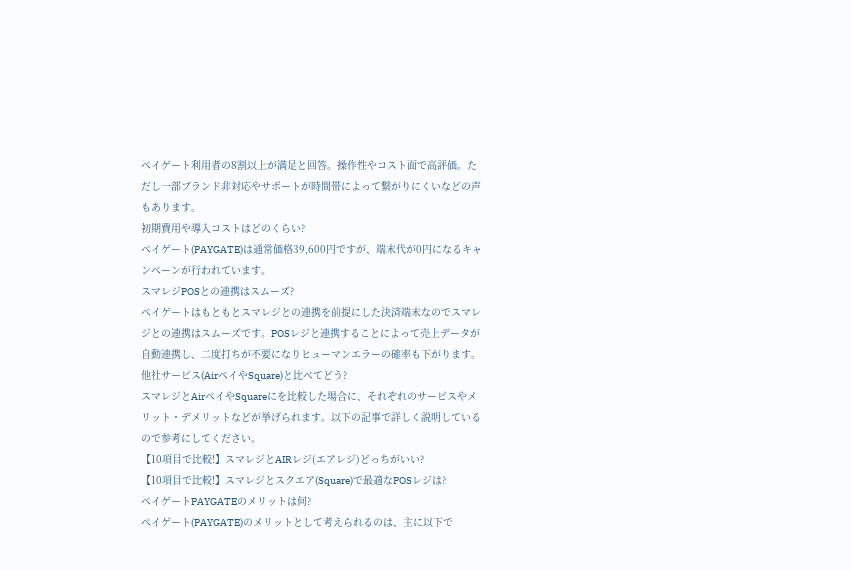ペイゲート利用者の8割以上が満足と回答。操作性やコスト面で高評価。ただし一部ブランド非対応やサポートが時間帯によって繋がりにくいなどの声もあります。
初期費用や導入コストはどのくらい?
ペイゲート(PAYGATE)は通常価格39,600円ですが、端末代が0円になるキャンペーンが行われています。
スマレジPOSとの連携はスムーズ?
ペイゲートはもともとスマレジとの連携を前提にした決済端末なのでスマレジとの連携はスムーズです。POSレジと連携することによって売上データが自動連携し、二度打ちが不要になりヒューマンエラーの確率も下がります。
他社サービス(AirペイやSquare)と比べてどう?
スマレジとAirペイやSquareにを比較した場合に、それぞれのサービスやメリット・デメリットなどが挙げられます。以下の記事で詳しく説明しているので参考にしてください。
【10項目で比較!】スマレジとAIRレジ(エアレジ)どっちがいい?
【10項目で比較!】スマレジとスクエア(Square)で最適なPOSレジは?
ペイゲートPAYGATEのメリットは何?
ペイゲート(PAYGATE)のメリットとして考えられるのは、主に以下で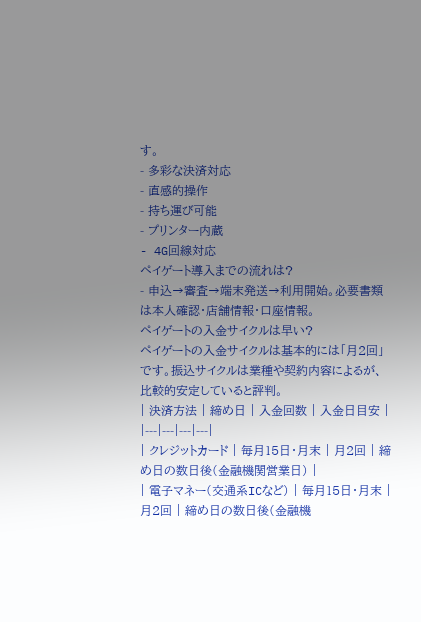す。
- 多彩な決済対応
- 直感的操作
- 持ち運び可能
- プリンター内蔵
- 4G回線対応
ペイゲート導入までの流れは?
- 申込→審査→端末発送→利用開始。必要書類は本人確認・店舗情報・口座情報。
ペイゲートの入金サイクルは早い?
ペイゲートの入金サイクルは基本的には「月2回」です。振込サイクルは業種や契約内容によるが、比較的安定していると評判。
| 決済方法 | 締め日 | 入金回数 | 入金日目安 |
|---|---|---|---|
| クレジットカード | 毎月15日・月末 | 月2回 | 締め日の数日後(金融機関営業日) |
| 電子マネー(交通系ICなど) | 毎月15日・月末 | 月2回 | 締め日の数日後(金融機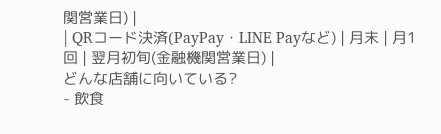関営業日) |
| QRコード決済(PayPay・LINE Payなど) | 月末 | 月1回 | 翌月初旬(金融機関営業日) |
どんな店舗に向いている?
- 飲食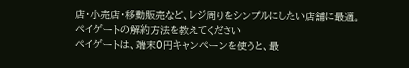店・小売店・移動販売など、レジ周りをシンプルにしたい店舗に最適。
ペイゲートの解約方法を教えてください
ペイゲートは、端末0円キャンペーンを使うと、最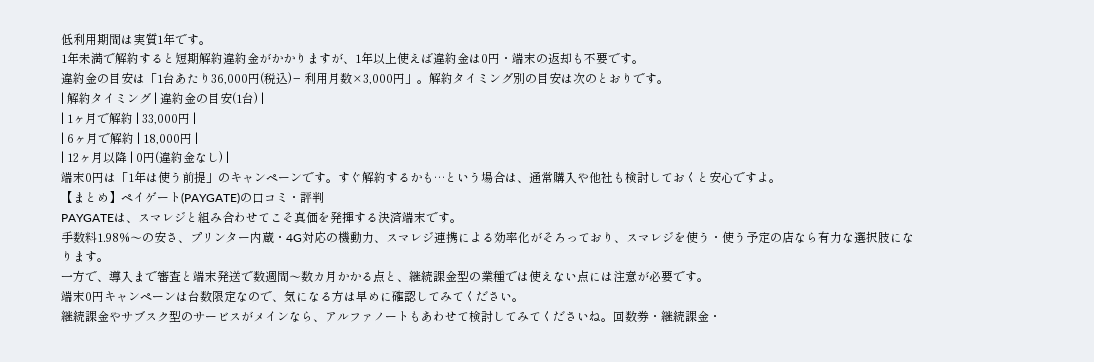低利用期間は実質1年です。
1年未満で解約すると短期解約違約金がかかりますが、1年以上使えば違約金は0円・端末の返却も不要です。
違約金の目安は「1台あたり36,000円(税込)− 利用月数×3,000円」。解約タイミング別の目安は次のとおりです。
| 解約タイミング | 違約金の目安(1台) |
| 1ヶ月で解約 | 33,000円 |
| 6ヶ月で解約 | 18,000円 |
| 12ヶ月以降 | 0円(違約金なし) |
端末0円は「1年は使う前提」のキャンペーンです。すぐ解約するかも…という場合は、通常購入や他社も検討しておくと安心ですよ。
【まとめ】ペイゲート(PAYGATE)の口コミ・評判
PAYGATEは、スマレジと組み合わせてこそ真価を発揮する決済端末です。
手数料1.98%〜の安さ、プリンター内蔵・4G対応の機動力、スマレジ連携による効率化がそろっており、スマレジを使う・使う予定の店なら有力な選択肢になります。
一方で、導入まで審査と端末発送で数週間〜数カ月かかる点と、継続課金型の業種では使えない点には注意が必要です。
端末0円キャンペーンは台数限定なので、気になる方は早めに確認してみてください。
継続課金やサブスク型のサービスがメインなら、アルファノートもあわせて検討してみてくださいね。回数券・継続課金・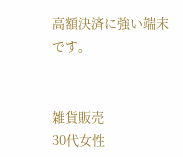高額決済に強い端末です。


雑貨販売
30代女性